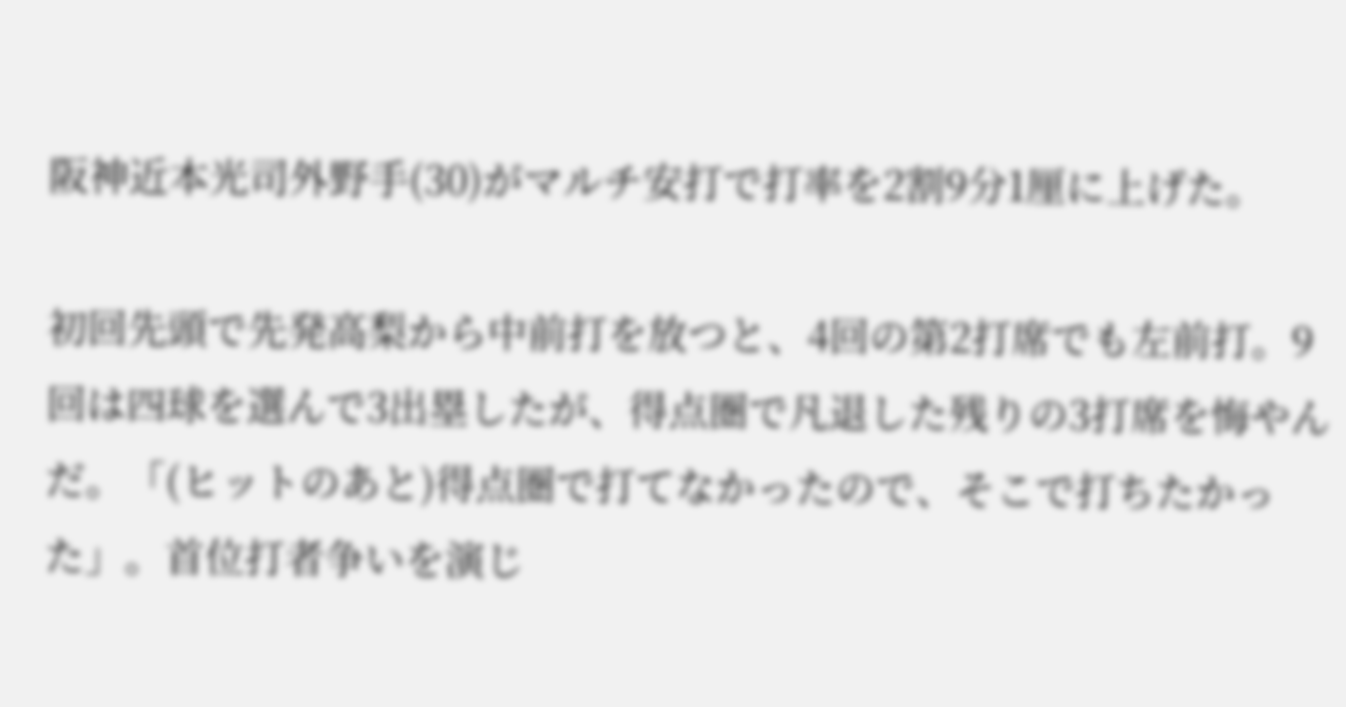阪神近本光司外野手(30)がマルチ安打で打率を2割9分1厘に上げた。

初回先頭で先発高梨から中前打を放つと、4回の第2打席でも左前打。9回は四球を選んで3出塁したが、得点圏で凡退した残りの3打席を悔やんだ。「(ヒットのあと)得点圏で打てなかったので、そこで打ちたかった」。首位打者争いを演じ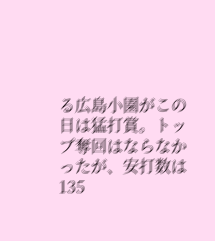る広島小園がこの日は猛打賞。トップ奪回はならなかったが、安打数は135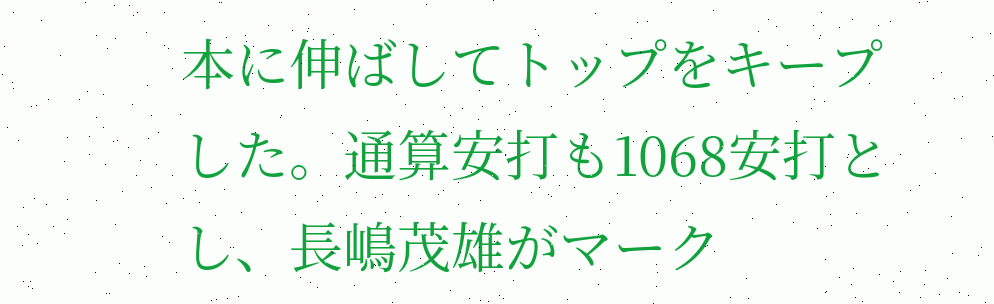本に伸ばしてトップをキープした。通算安打も1068安打とし、長嶋茂雄がマーク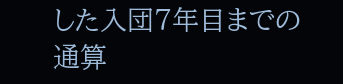した入団7年目までの通算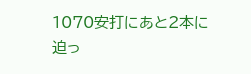1070安打にあと2本に迫っ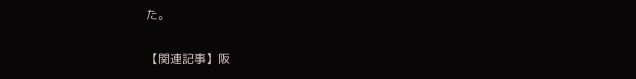た。

【関連記事】阪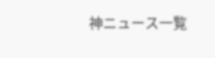神ニュース一覧